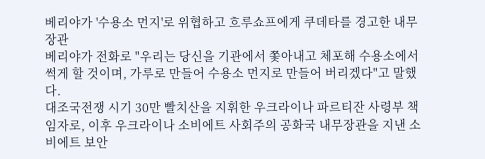베리야가 '수용소 먼지'로 위협하고 흐루쇼프에게 쿠데타를 경고한 내무장관
베리야가 전화로 "우리는 당신을 기관에서 쫓아내고 체포해 수용소에서 썩게 할 것이며, 가루로 만들어 수용소 먼지로 만들어 버리겠다"고 말했다.
대조국전쟁 시기 30만 빨치산을 지휘한 우크라이나 파르티잔 사령부 책임자로, 이후 우크라이나 소비에트 사회주의 공화국 내무장관을 지낸 소비에트 보안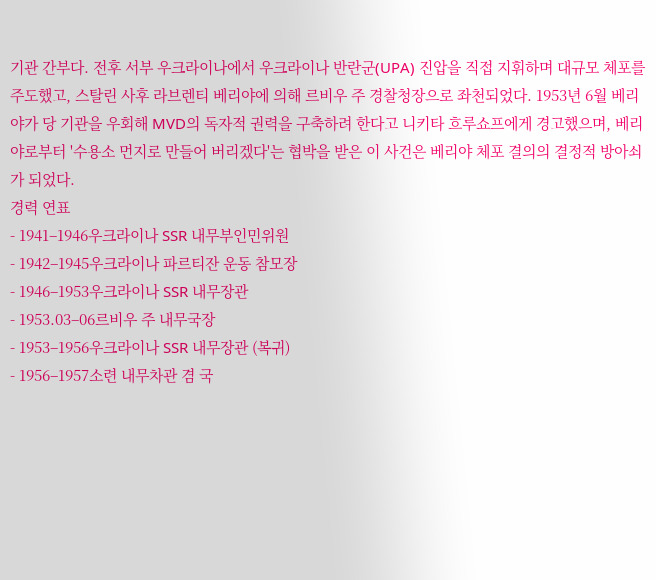기관 간부다. 전후 서부 우크라이나에서 우크라이나 반란군(UPA) 진압을 직접 지휘하며 대규모 체포를 주도했고, 스탈린 사후 라브렌티 베리야에 의해 르비우 주 경찰청장으로 좌천되었다. 1953년 6월 베리야가 당 기관을 우회해 MVD의 독자적 권력을 구축하려 한다고 니키타 흐루쇼프에게 경고했으며, 베리야로부터 '수용소 먼지로 만들어 버리겠다'는 협박을 받은 이 사건은 베리야 체포 결의의 결정적 방아쇠가 되었다.
경력 연표
- 1941–1946우크라이나 SSR 내무부인민위원
- 1942–1945우크라이나 파르티잔 운동 참모장
- 1946–1953우크라이나 SSR 내무장관
- 1953.03–06르비우 주 내무국장
- 1953–1956우크라이나 SSR 내무장관 (복귀)
- 1956–1957소련 내무차관 겸 국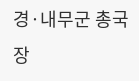경·내무군 총국장